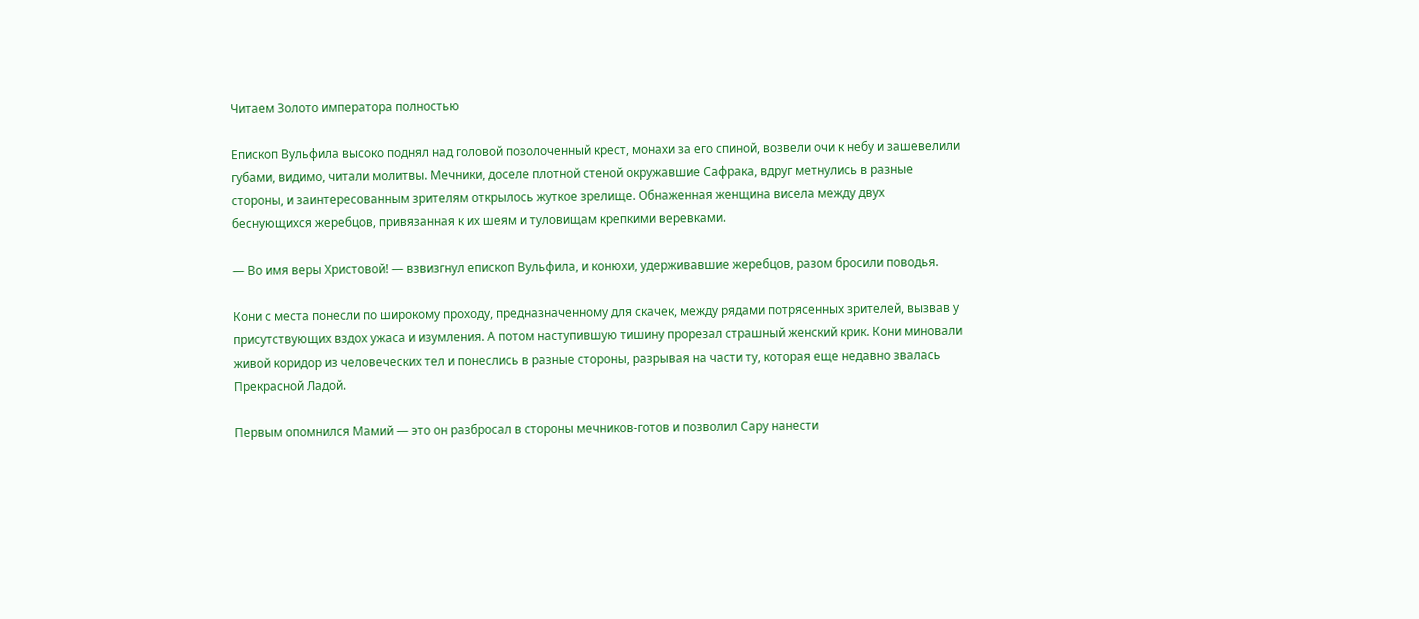Читаем Золото императора полностью

Епископ Вульфила высоко поднял над головой позолоченный крест, монахи за его спиной, возвели очи к небу и зашевелили губами, видимо, читали молитвы. Мечники, доселе плотной стеной окружавшие Сафрака, вдруг метнулись в разные стороны, и заинтересованным зрителям открылось жуткое зрелище. Обнаженная женщина висела между двух беснующихся жеребцов, привязанная к их шеям и туловищам крепкими веревками.

— Во имя веры Христовой! — взвизгнул епископ Вульфила, и конюхи, удерживавшие жеребцов, разом бросили поводья.

Кони с места понесли по широкому проходу, предназначенному для скачек, между рядами потрясенных зрителей, вызвав у присутствующих вздох ужаса и изумления. А потом наступившую тишину прорезал страшный женский крик. Кони миновали живой коридор из человеческих тел и понеслись в разные стороны, разрывая на части ту, которая еще недавно звалась Прекрасной Ладой.

Первым опомнился Мамий — это он разбросал в стороны мечников-готов и позволил Сару нанести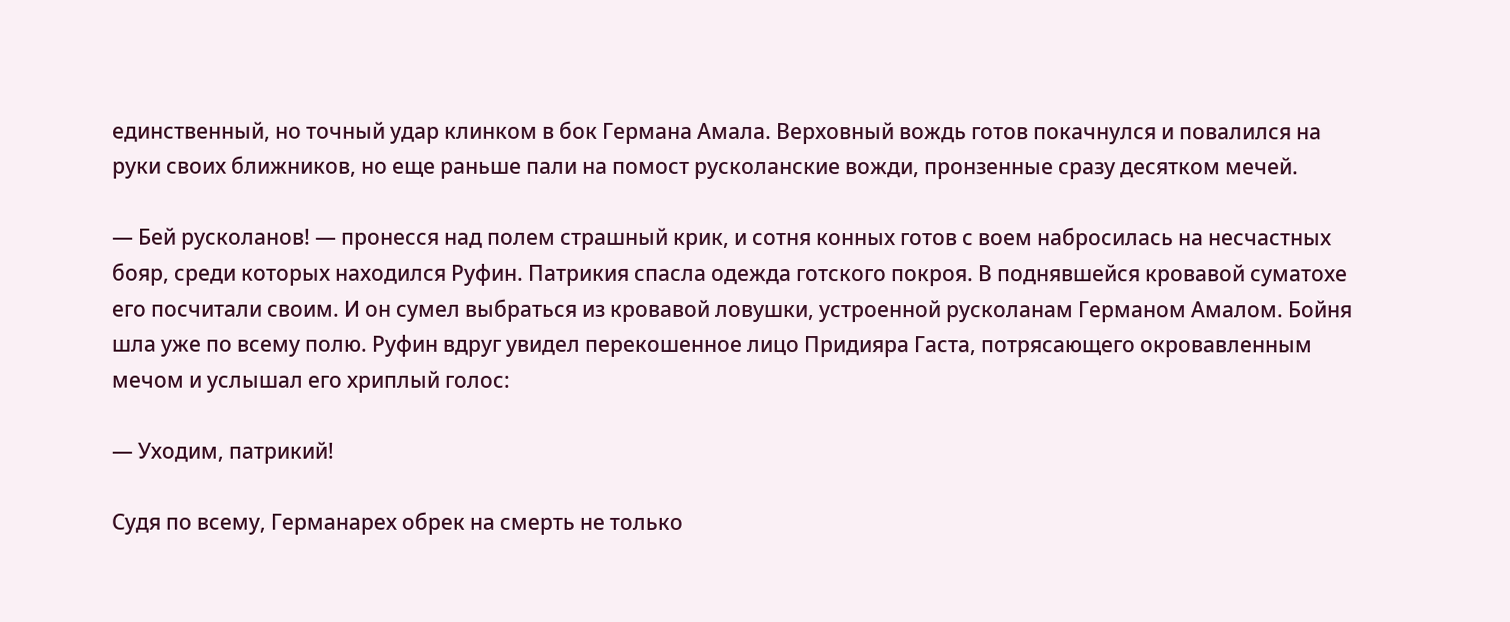единственный, но точный удар клинком в бок Германа Амала. Верховный вождь готов покачнулся и повалился на руки своих ближников, но еще раньше пали на помост русколанские вожди, пронзенные сразу десятком мечей.

— Бей русколанов! — пронесся над полем страшный крик, и сотня конных готов с воем набросилась на несчастных бояр, среди которых находился Руфин. Патрикия спасла одежда готского покроя. В поднявшейся кровавой суматохе его посчитали своим. И он сумел выбраться из кровавой ловушки, устроенной русколанам Германом Амалом. Бойня шла уже по всему полю. Руфин вдруг увидел перекошенное лицо Придияра Гаста, потрясающего окровавленным мечом и услышал его хриплый голос:

— Уходим, патрикий!

Судя по всему, Германарех обрек на смерть не только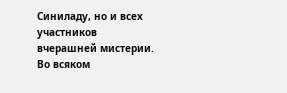Синиладу, но и всех участников вчерашней мистерии. Во всяком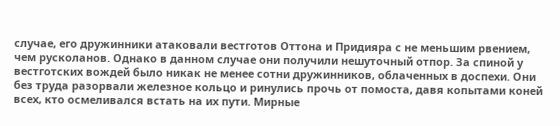случае, его дружинники атаковали вестготов Оттона и Придияра с не меньшим рвением, чем русколанов. Однако в данном случае они получили нешуточный отпор. За спиной у вестготских вождей было никак не менее сотни дружинников, облаченных в доспехи. Они без труда разорвали железное кольцо и ринулись прочь от помоста, давя копытами коней всех, кто осмеливался встать на их пути. Мирные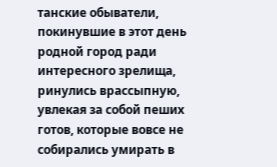танские обыватели, покинувшие в этот день родной город ради интересного зрелища, ринулись врассыпную, увлекая за собой пеших готов, которые вовсе не собирались умирать в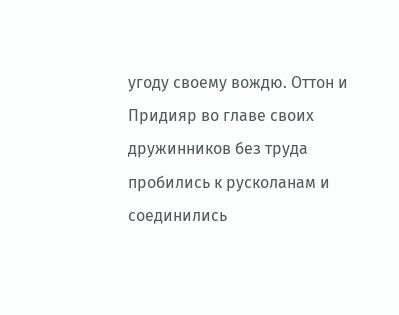угоду своему вождю. Оттон и Придияр во главе своих дружинников без труда пробились к русколанам и соединились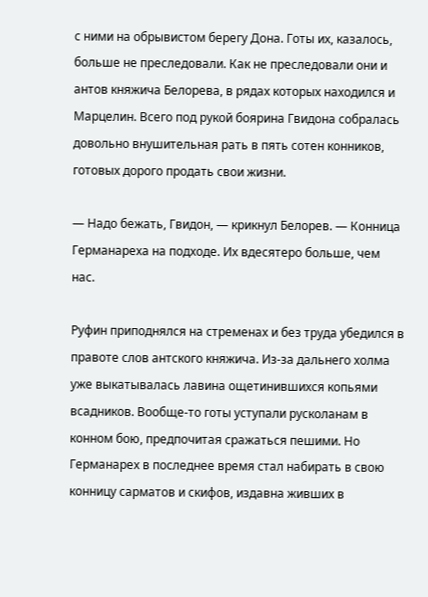с ними на обрывистом берегу Дона. Готы их, казалось, больше не преследовали. Как не преследовали они и антов княжича Белорева, в рядах которых находился и Марцелин. Всего под рукой боярина Гвидона собралась довольно внушительная рать в пять сотен конников, готовых дорого продать свои жизни.

— Надо бежать, Гвидон, — крикнул Белорев. — Конница Германареха на подходе. Их вдесятеро больше, чем нас.

Руфин приподнялся на стременах и без труда убедился в правоте слов антского княжича. Из-за дальнего холма уже выкатывалась лавина ощетинившихся копьями всадников. Вообще-то готы уступали русколанам в конном бою, предпочитая сражаться пешими. Но Германарех в последнее время стал набирать в свою конницу сарматов и скифов, издавна живших в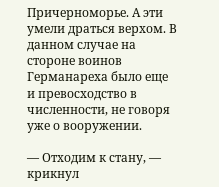Причерноморье. А эти умели драться верхом. В данном случае на стороне воинов Германареха было еще и превосходство в численности, не говоря уже о вооружении.

— Отходим к стану, — крикнул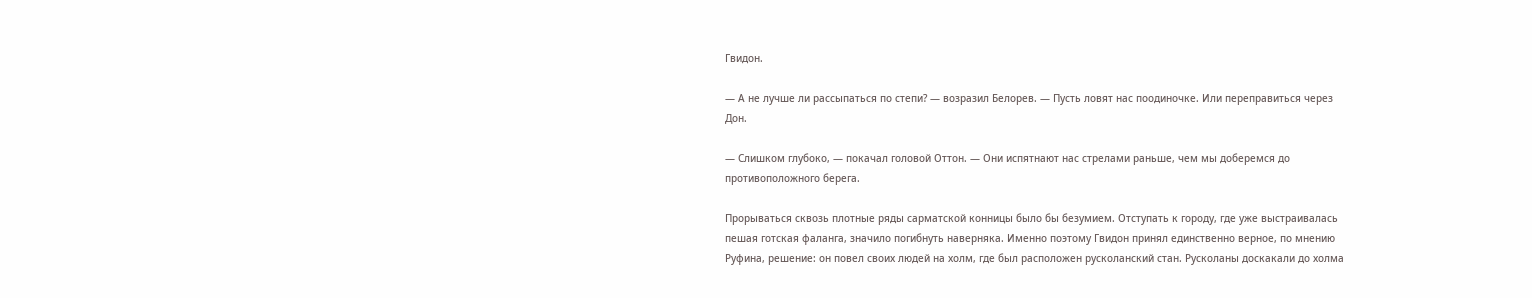Гвидон.

— А не лучше ли рассыпаться по степи? — возразил Белорев. — Пусть ловят нас поодиночке. Или переправиться через Дон.

— Слишком глубоко, — покачал головой Оттон. — Они испятнают нас стрелами раньше, чем мы доберемся до противоположного берега.

Прорываться сквозь плотные ряды сарматской конницы было бы безумием. Отступать к городу, где уже выстраивалась пешая готская фаланга, значило погибнуть наверняка. Именно поэтому Гвидон принял единственно верное, по мнению Руфина, решение: он повел своих людей на холм, где был расположен русколанский стан. Русколаны доскакали до холма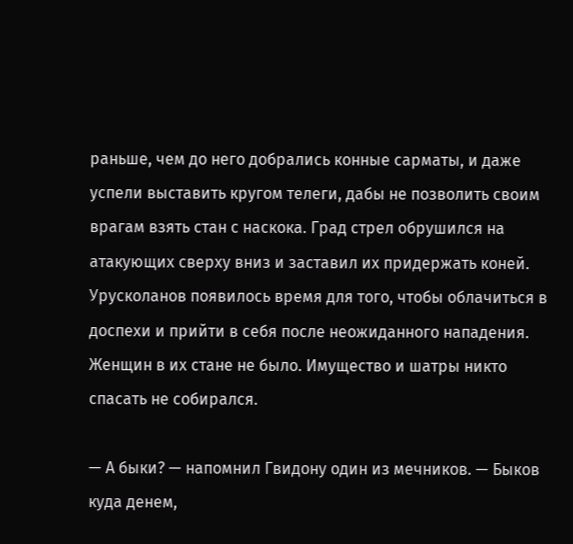раньше, чем до него добрались конные сарматы, и даже успели выставить кругом телеги, дабы не позволить своим врагам взять стан с наскока. Град стрел обрушился на атакующих сверху вниз и заставил их придержать коней. Урусколанов появилось время для того, чтобы облачиться в доспехи и прийти в себя после неожиданного нападения. Женщин в их стане не было. Имущество и шатры никто спасать не собирался.

— А быки? — напомнил Гвидону один из мечников. — Быков куда денем,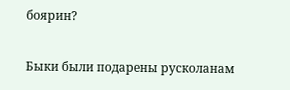боярин?

Быки были подарены русколанам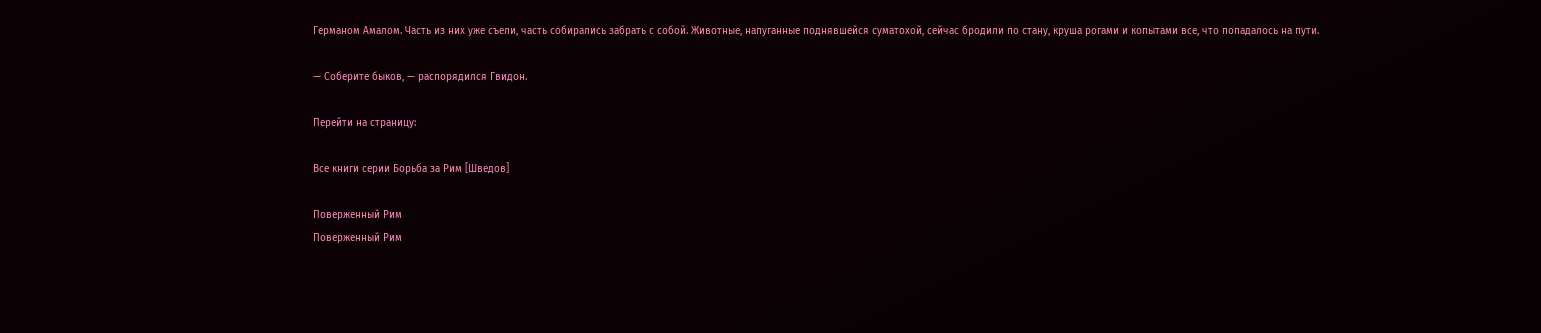Германом Амалом. Часть из них уже съели, часть собирались забрать с собой. Животные, напуганные поднявшейся суматохой, сейчас бродили по стану, круша рогами и копытами все, что попадалось на пути.

— Соберите быков, — распорядился Гвидон.

Перейти на страницу:

Все книги серии Борьба за Рим [Шведов]

Поверженный Рим
Поверженный Рим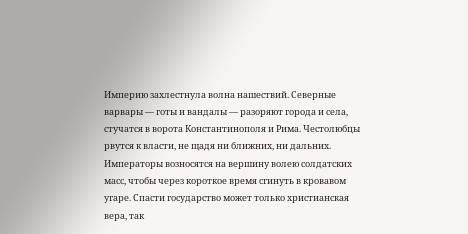Империю захлестнула волна нашествий. Северные варвары — готы и вандалы — разоряют города и села, стучатся в ворота Константинополя и Рима. Честолюбцы рвутся к власти, не щадя ни ближних, ни дальних. Императоры возносятся на вершину волею солдатских масс, чтобы через короткое время сгинуть в кровавом угаре. Спасти государство может только христианская вера, так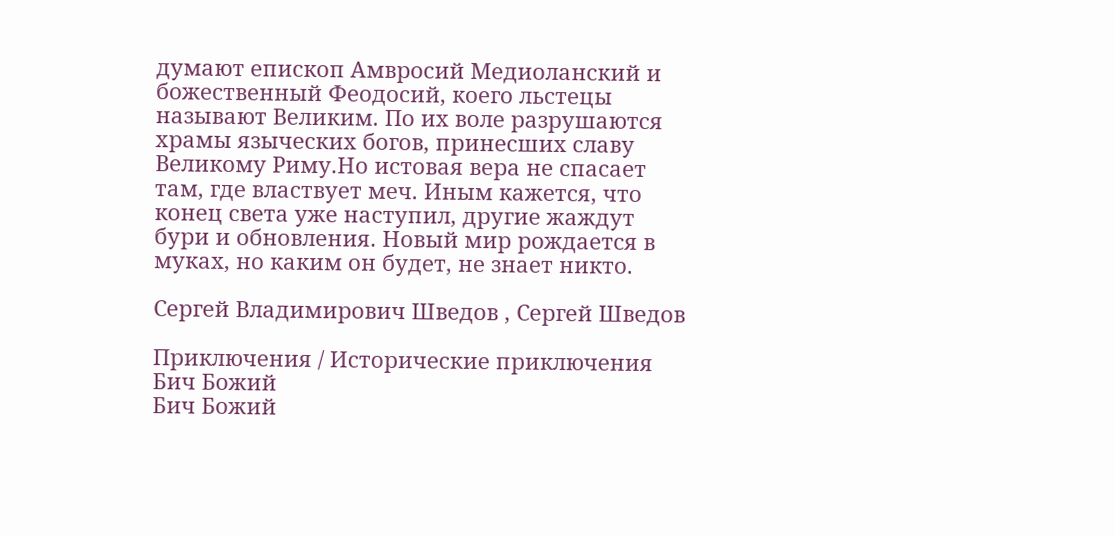думают епископ Амвросий Медиоланский и божественный Феодосий, коего льстецы называют Великим. По их воле разрушаются храмы языческих богов, принесших славу Великому Риму.Но истовая вера не спасает там, где властвует меч. Иным кажется, что конец света уже наступил, другие жаждут бури и обновления. Новый мир рождается в муках, но каким он будет, не знает никто.

Сергей Владимирович Шведов , Сергей Шведов

Приключения / Исторические приключения
Бич Божий
Бич Божий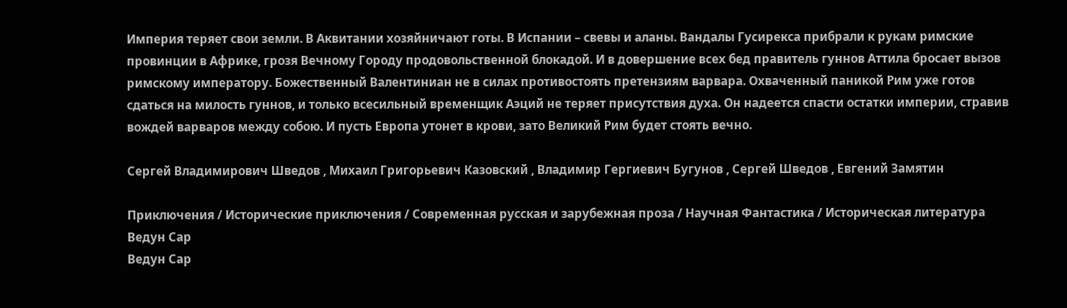Империя теряет свои земли. В Аквитании хозяйничают готы. В Испании – свевы и аланы. Вандалы Гусирекса прибрали к рукам римские провинции в Африке, грозя Вечному Городу продовольственной блокадой. И в довершение всех бед правитель гуннов Аттила бросает вызов римскому императору. Божественный Валентиниан не в силах противостоять претензиям варвара. Охваченный паникой Рим уже готов сдаться на милость гуннов, и только всесильный временщик Аэций не теряет присутствия духа. Он надеется спасти остатки империи, стравив вождей варваров между собою. И пусть Европа утонет в крови, зато Великий Рим будет стоять вечно.

Сергей Владимирович Шведов , Михаил Григорьевич Казовский , Владимир Гергиевич Бугунов , Сергей Шведов , Евгений Замятин

Приключения / Исторические приключения / Современная русская и зарубежная проза / Научная Фантастика / Историческая литература
Ведун Сар
Ведун Сар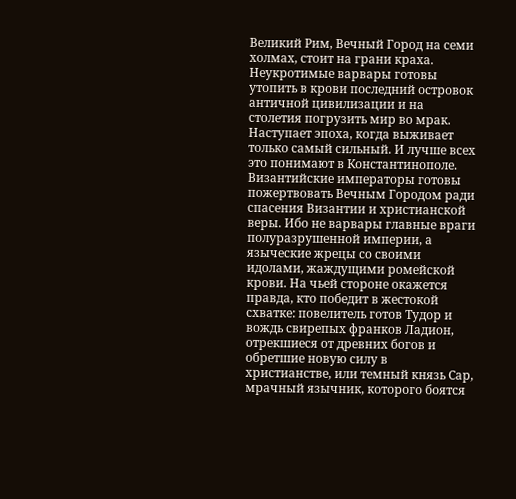Великий Рим, Вечный Город на семи холмах, стоит на грани краха. Неукротимые варвары готовы утопить в крови последний островок античной цивилизации и на столетия погрузить мир во мрак. Наступает эпоха, когда выживает только самый сильный. И лучше всех это понимают в Константинополе. Византийские императоры готовы пожертвовать Вечным Городом ради спасения Византии и христианской веры. Ибо не варвары главные враги полуразрушенной империи, а языческие жрецы со своими идолами, жаждущими ромейской крови. На чьей стороне окажется правда, кто победит в жестокой схватке: повелитель готов Тудор и вождь свирепых франков Ладион, отрекшиеся от древних богов и обретшие новую силу в христианстве, или темный князь Сар, мрачный язычник, которого боятся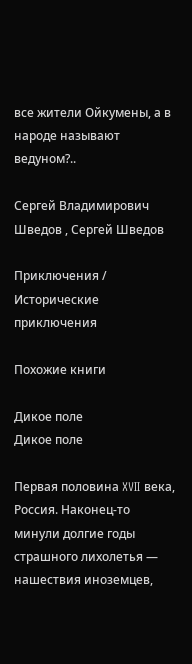все жители Ойкумены, а в народе называют ведуном?..

Сергей Владимирович Шведов , Сергей Шведов

Приключения / Исторические приключения

Похожие книги

Дикое поле
Дикое поле

Первая половина XVII века, Россия. Наконец-то минули долгие годы страшного лихолетья — нашествия иноземцев,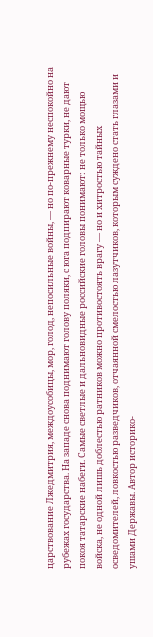царствование Лжедмитрия, междоусобицы, мор, голод, непосильные войны, — но по-прежнему неспокойно на рубежах государства. На западе снова поднимают голову поляки, с юга подпирают коварные турки, не дают покоя татарские набеги. Самые светлые и дальновидные российские головы понимают: не только мощью войска, не одной лишь доблестью ратников можно противостоять врагу — но и хитростью тайных осведомителей, ловкостью разведчиков, отчаянной смелостью лазутчиков, которым суждено стать глазами и ушами Державы. Автор историко-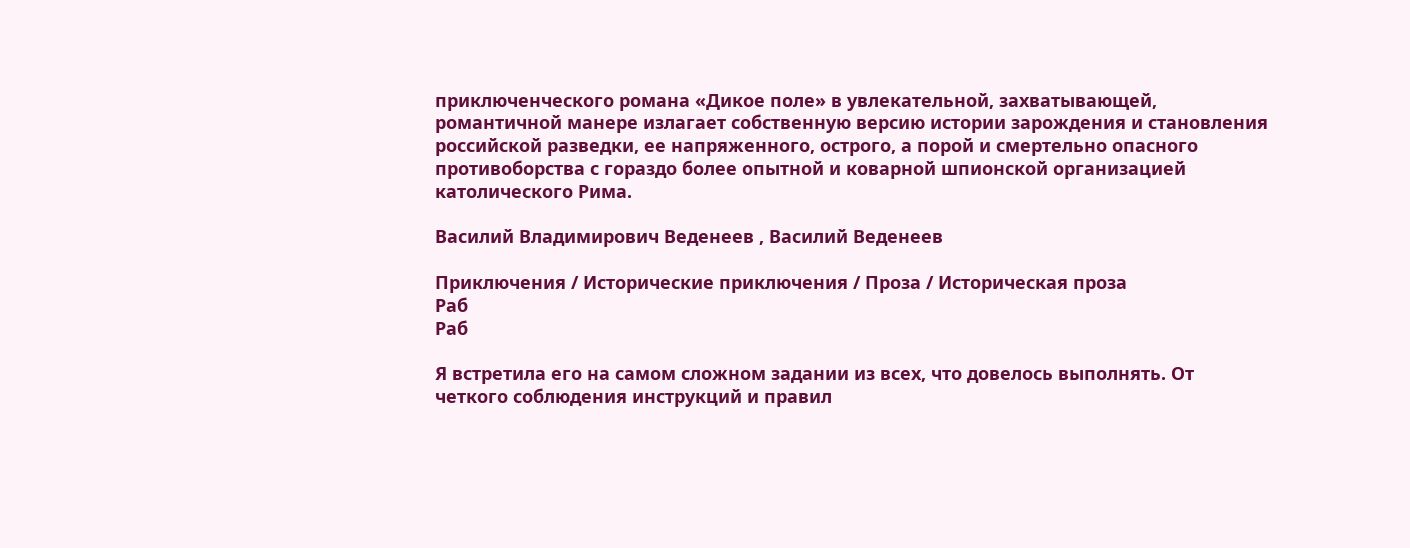приключенческого романа «Дикое поле» в увлекательной, захватывающей, романтичной манере излагает собственную версию истории зарождения и становления российской разведки, ее напряженного, острого, а порой и смертельно опасного противоборства с гораздо более опытной и коварной шпионской организацией католического Рима.

Василий Владимирович Веденеев , Василий Веденеев

Приключения / Исторические приключения / Проза / Историческая проза
Раб
Раб

Я встретила его на самом сложном задании из всех, что довелось выполнять. От четкого соблюдения инструкций и правил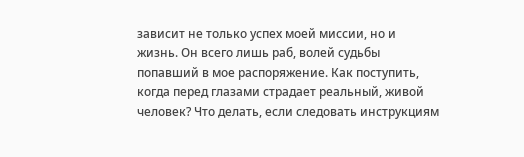зависит не только успех моей миссии, но и жизнь. Он всего лишь раб, волей судьбы попавший в мое распоряжение. Как поступить, когда перед глазами страдает реальный, живой человек? Что делать, если следовать инструкциям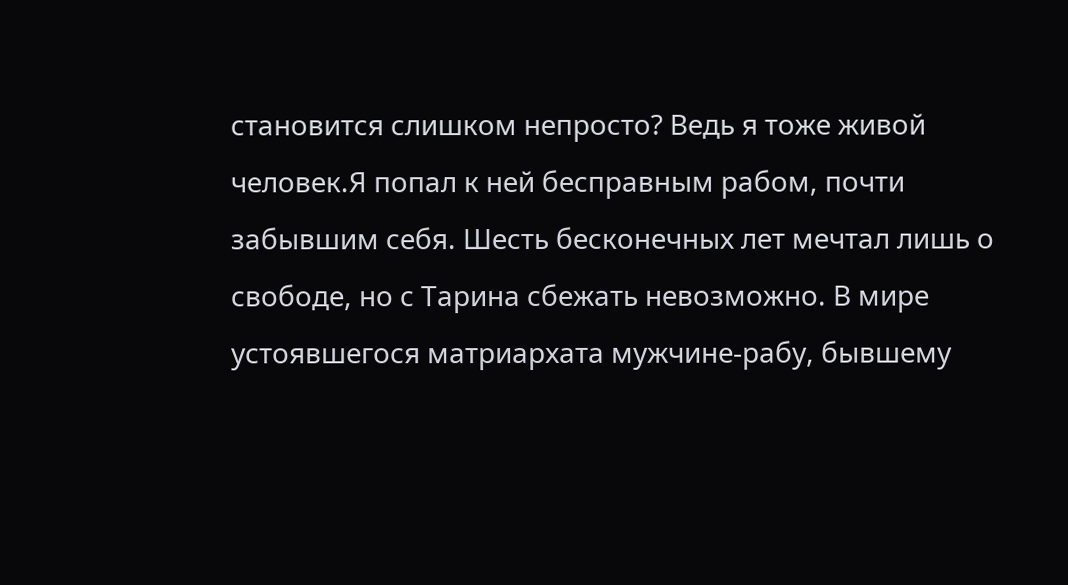становится слишком непросто? Ведь я тоже живой человек.Я попал к ней бесправным рабом, почти забывшим себя. Шесть бесконечных лет мечтал лишь о свободе, но с Тарина сбежать невозможно. В мире устоявшегося матриархата мужчине-рабу, бывшему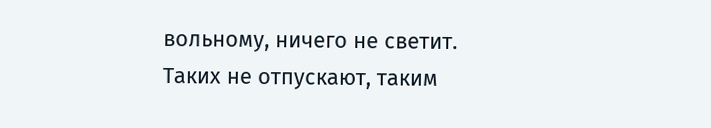вольному, ничего не светит. Таких не отпускают, таким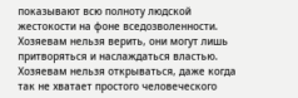показывают всю полноту людской жестокости на фоне вседозволенности. Хозяевам нельзя верить, они могут лишь притворяться и наслаждаться властью. Хозяевам нельзя открываться, даже когда так не хватает простого человеческого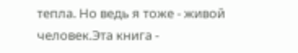тепла. Но ведь я тоже - живой человек.Эта книга -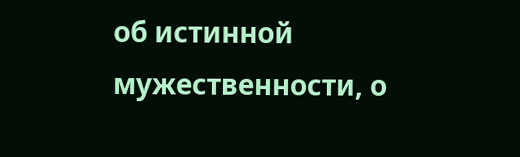об истинной мужественности, о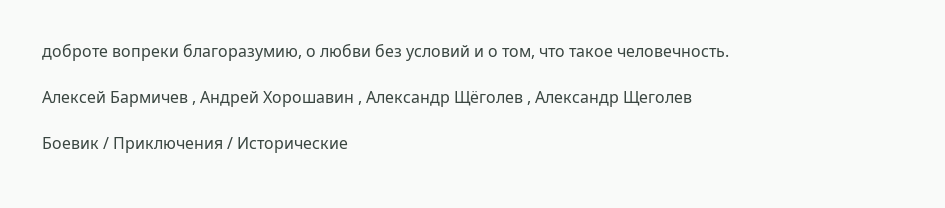доброте вопреки благоразумию, о любви без условий и о том, что такое человечность.

Алексей Бармичев , Андрей Хорошавин , Александр Щёголев , Александр Щеголев

Боевик / Приключения / Исторические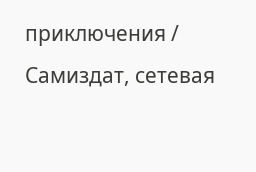приключения / Самиздат, сетевая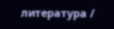литература /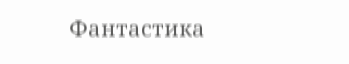Фантастика